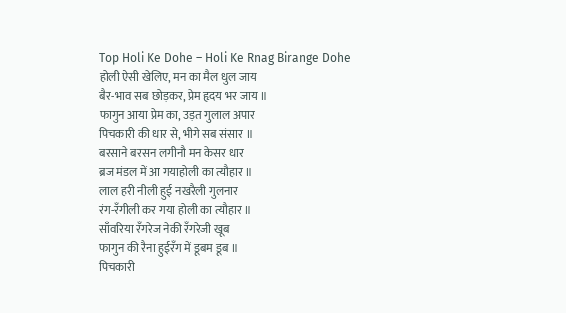Top Holi Ke Dohe – Holi Ke Rnag Birange Dohe
होली ऐसी खेलिए, मन का मैल धुल जाय
बैर-भाव सब छोड़कर, प्रेम हृदय भर जाय ॥
फागुन आया प्रेम का, उड़त गुलाल अपार
पिचकारी की धार से, भीगे सब संसार ॥
बरसाने बरसन लगीनौ मन केसर धार
ब्रज मंडल में आ गयाहोली का त्यौहार ॥
लाल हरी नीली हुई नखरैली गुलनार
रंग-रँगीली कर गया होली का त्यौहार ॥
साँवरिया रँगरेज नेकी रँगरेजी खूब
फागुन की रैना हुईरँग में डूबम डूब ॥
पिचकारी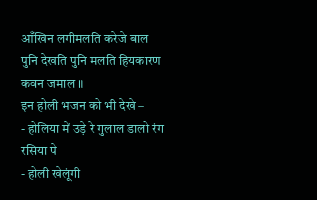आँखिन लगीमलति करेजे बाल
पुनि देखति पुनि मलति हियकारण कवन जमाल ॥
इन होली भजन को भी देखे –
- होलिया में उड़े रे गुलाल डालो रंग रसिया पे
- होली खेलूंगी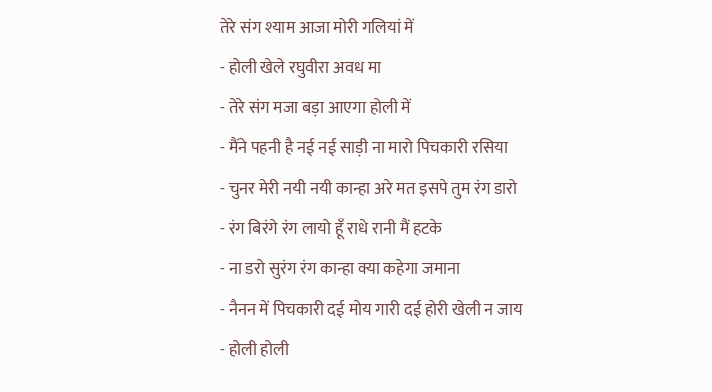तेरे संग श्याम आजा मोरी गलियां में
- होली खेले रघुवीरा अवध मा
- तेरे संग मजा बड़ा आएगा होली में
- मैंने पहनी है नई नई साड़ी ना मारो पिचकारी रसिया
- चुनर मेरी नयी नयी कान्हा अरे मत इसपे तुम रंग डारो
- रंग बिरंगे रंग लायो हूँ राधे रानी मैं हटके
- ना डरो सुरंग रंग कान्हा क्या कहेगा जमाना
- नैनन में पिचकारी दई मोय गारी दई होरी खेली न जाय
- होली होली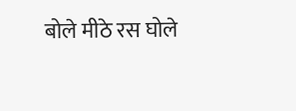बोले मीठे रस घोले